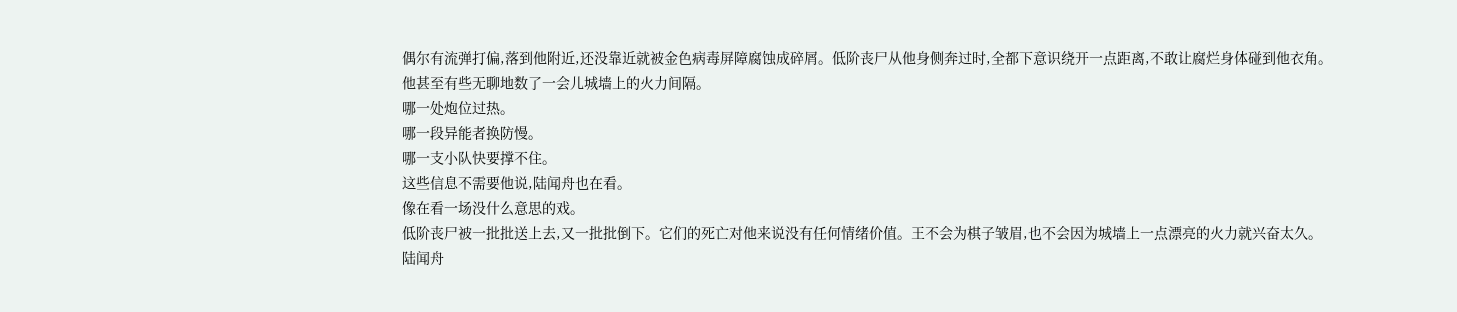偶尔有流弹打偏,落到他附近,还没靠近就被金色病毒屏障腐蚀成碎屑。低阶丧尸从他身侧奔过时,全都下意识绕开一点距离,不敢让腐烂身体碰到他衣角。
他甚至有些无聊地数了一会儿城墙上的火力间隔。
哪一处炮位过热。
哪一段异能者换防慢。
哪一支小队快要撑不住。
这些信息不需要他说,陆闻舟也在看。
像在看一场没什么意思的戏。
低阶丧尸被一批批送上去,又一批批倒下。它们的死亡对他来说没有任何情绪价值。王不会为棋子皱眉,也不会因为城墙上一点漂亮的火力就兴奋太久。
陆闻舟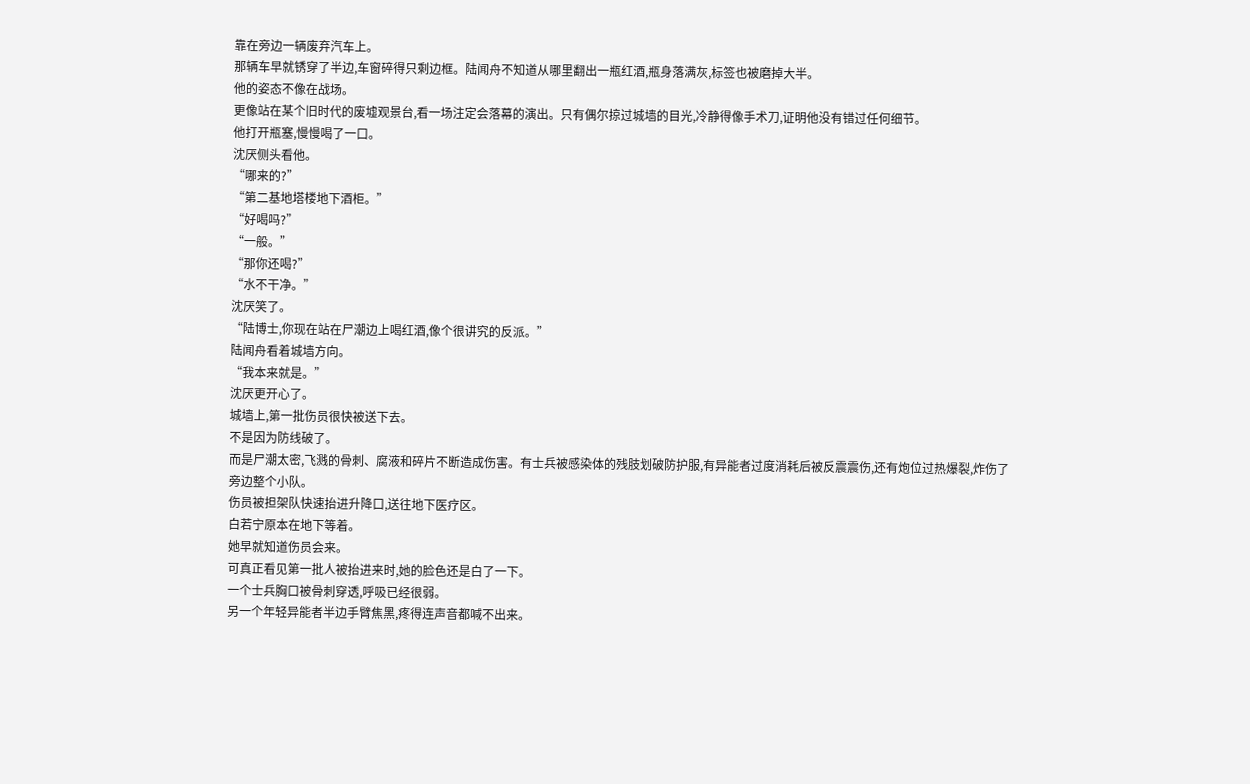靠在旁边一辆废弃汽车上。
那辆车早就锈穿了半边,车窗碎得只剩边框。陆闻舟不知道从哪里翻出一瓶红酒,瓶身落满灰,标签也被磨掉大半。
他的姿态不像在战场。
更像站在某个旧时代的废墟观景台,看一场注定会落幕的演出。只有偶尔掠过城墙的目光,冷静得像手术刀,证明他没有错过任何细节。
他打开瓶塞,慢慢喝了一口。
沈厌侧头看他。
“哪来的?”
“第二基地塔楼地下酒柜。”
“好喝吗?”
“一般。”
“那你还喝?”
“水不干净。”
沈厌笑了。
“陆博士,你现在站在尸潮边上喝红酒,像个很讲究的反派。”
陆闻舟看着城墙方向。
“我本来就是。”
沈厌更开心了。
城墙上,第一批伤员很快被送下去。
不是因为防线破了。
而是尸潮太密,飞溅的骨刺、腐液和碎片不断造成伤害。有士兵被感染体的残肢划破防护服,有异能者过度消耗后被反震震伤,还有炮位过热爆裂,炸伤了旁边整个小队。
伤员被担架队快速抬进升降口,送往地下医疗区。
白若宁原本在地下等着。
她早就知道伤员会来。
可真正看见第一批人被抬进来时,她的脸色还是白了一下。
一个士兵胸口被骨刺穿透,呼吸已经很弱。
另一个年轻异能者半边手臂焦黑,疼得连声音都喊不出来。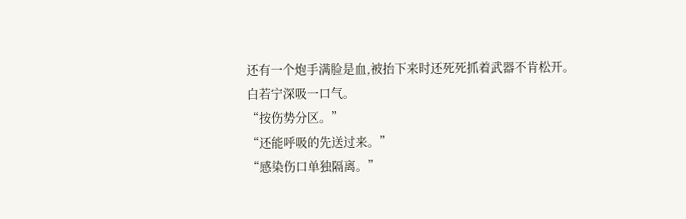还有一个炮手满脸是血,被抬下来时还死死抓着武器不肯松开。
白若宁深吸一口气。
“按伤势分区。”
“还能呼吸的先送过来。”
“感染伤口单独隔离。”